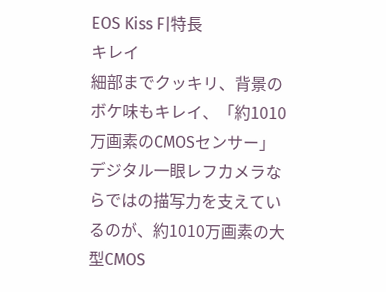EOS Kiss F|特長
キレイ
細部までクッキリ、背景のボケ味もキレイ、「約1010万画素のCMOSセンサー」
デジタル一眼レフカメラならではの描写力を支えているのが、約1010万画素の大型CMOS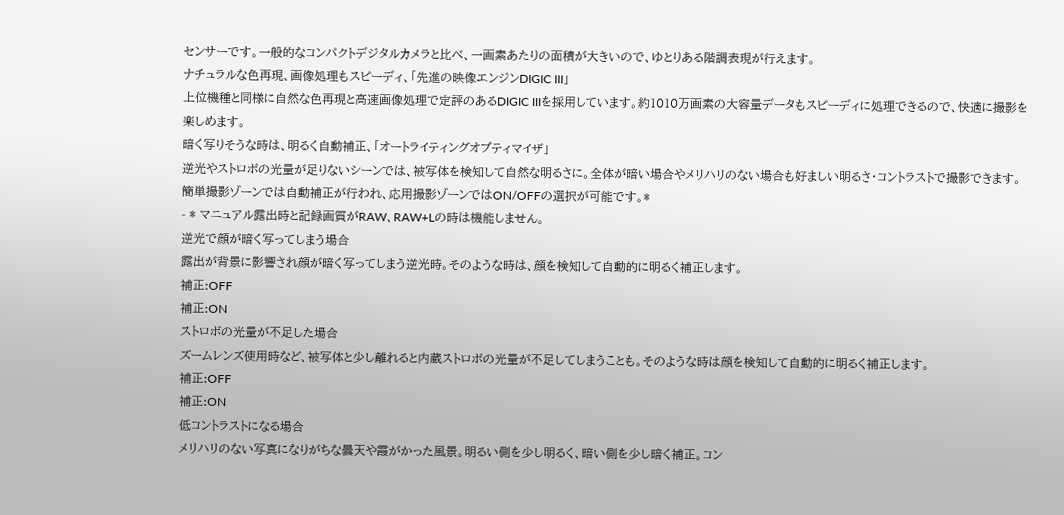センサーです。一般的なコンパクトデジタルカメラと比べ、一画素あたりの面積が大きいので、ゆとりある階調表現が行えます。
ナチュラルな色再現、画像処理もスピーディ、「先進の映像エンジンDIGIC III」
上位機種と同様に自然な色再現と高速画像処理で定評のあるDIGIC IIIを採用しています。約1010万画素の大容量データもスピーディに処理できるので、快適に撮影を楽しめます。
暗く写りそうな時は、明るく自動補正、「オートライティングオプティマイザ」
逆光やストロボの光量が足りないシーンでは、被写体を検知して自然な明るさに。全体が暗い場合やメリハリのない場合も好ましい明るさ・コントラストで撮影できます。簡単撮影ゾーンでは自動補正が行われ、応用撮影ゾーンではON/OFFの選択が可能です。*
- * マニュアル露出時と記録画質がRAW、RAW+Lの時は機能しません。
逆光で顔が暗く写ってしまう場合
露出が背景に影響され顔が暗く写ってしまう逆光時。そのような時は、顔を検知して自動的に明るく補正します。
補正:OFF
補正:ON
ストロボの光量が不足した場合
ズームレンズ使用時など、被写体と少し離れると内蔵ストロボの光量が不足してしまうことも。そのような時は顔を検知して自動的に明るく補正します。
補正:OFF
補正:ON
低コントラストになる場合
メリハリのない写真になりがちな曇天や霞がかった風景。明るい側を少し明るく、暗い側を少し暗く補正。コン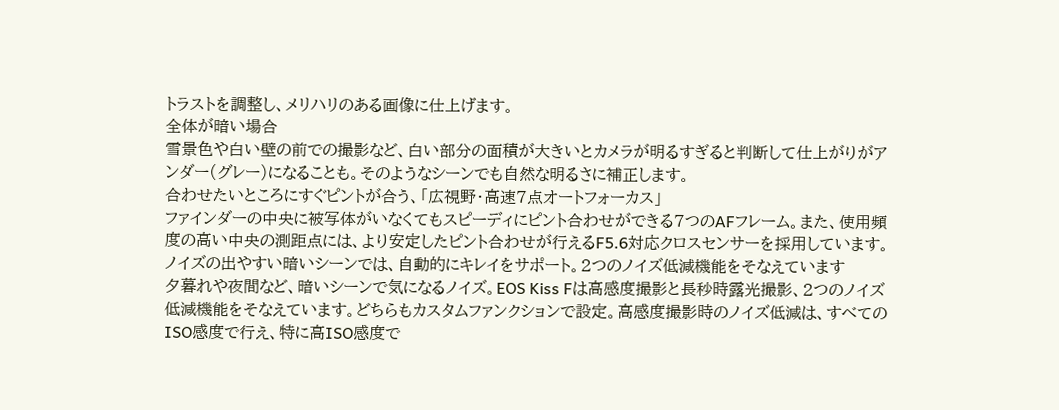トラストを調整し、メリハリのある画像に仕上げます。
全体が暗い場合
雪景色や白い壁の前での撮影など、白い部分の面積が大きいとカメラが明るすぎると判断して仕上がりがアンダー(グレー)になることも。そのようなシーンでも自然な明るさに補正します。
合わせたいところにすぐピントが合う、「広視野・高速7点オートフォーカス」
ファインダーの中央に被写体がいなくてもスピーディにピント合わせができる7つのAFフレーム。また、使用頻度の高い中央の測距点には、より安定したピント合わせが行えるF5.6対応クロスセンサーを採用しています。
ノイズの出やすい暗いシーンでは、自動的にキレイをサポート。2つのノイズ低減機能をそなえています
夕暮れや夜間など、暗いシーンで気になるノイズ。EOS Kiss Fは高感度撮影と長秒時露光撮影、2つのノイズ低減機能をそなえています。どちらもカスタムファンクションで設定。高感度撮影時のノイズ低減は、すべてのISO感度で行え、特に高ISO感度で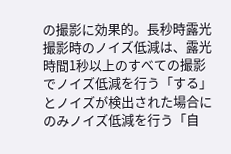の撮影に効果的。長秒時露光撮影時のノイズ低減は、露光時間1秒以上のすべての撮影でノイズ低減を行う「する」とノイズが検出された場合にのみノイズ低減を行う「自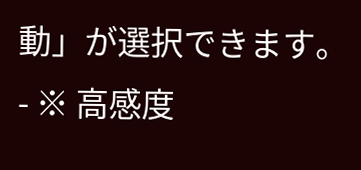動」が選択できます。
- ※ 高感度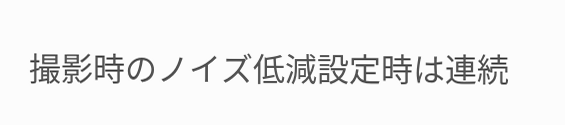撮影時のノイズ低減設定時は連続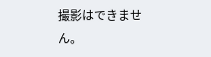撮影はできません。